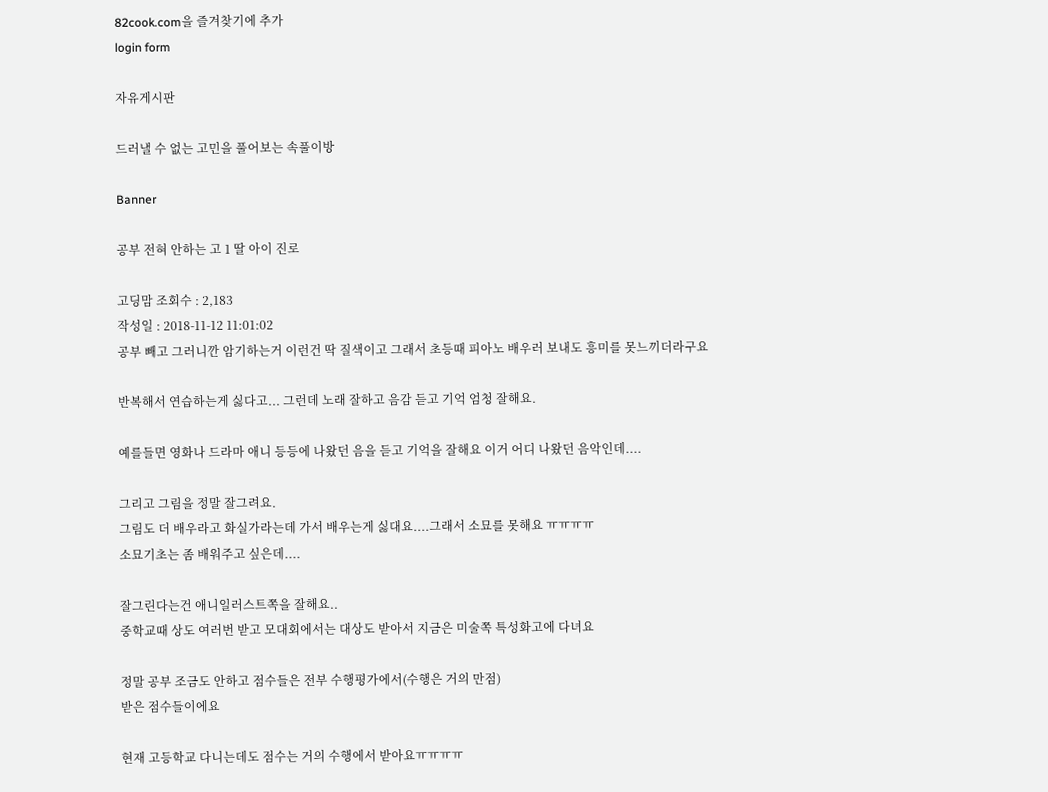82cook.com을 즐겨찾기에 추가
login form

자유게시판

드러낼 수 없는 고민을 풀어보는 속풀이방

Banner

공부 전혀 안하는 고 1 딸 아이 진로

고딩맘 조회수 : 2,183
작성일 : 2018-11-12 11:01:02
공부 빼고 그러니깐 암기하는거 이런건 딱 질색이고 그래서 초등때 피아노 배우러 보내도 흥미를 못느끼더라구요

반복해서 연습하는게 싫다고... 그런데 노래 잘하고 음감 듣고 기억 엄청 잘해요.

예를들면 영화나 드라마 애니 등등에 나왔던 음을 듣고 기억을 잘해요 이거 어디 나왔던 음악인데....

그리고 그림을 정말 잘그려요.
그림도 더 배우라고 화실가라는데 가서 배우는게 싫대요....그래서 소묘를 못해요 ㅠㅠㅠㅠ
소묘기초는 좀 배워주고 싶은데....

잘그린다는건 애니일러스트쪽을 잘해요..
중학교때 상도 여러번 받고 모대회에서는 대상도 받아서 지금은 미술쪽 특성화고에 다녀요

정말 공부 조금도 안하고 점수들은 전부 수행평가에서(수행은 거의 만점)
받은 점수들이에요

현재 고등학교 다니는데도 점수는 거의 수행에서 받아요ㅠㅠㅠㅠ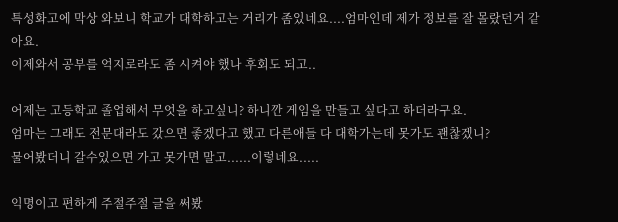특성화고에 막상 와보니 학교가 대학하고는 거리가 좀있네요....엄마인데 제가 정보를 잘 몰랐던거 같아요.
이제와서 공부를 억지로라도 좀 시켜야 했나 후회도 되고..

어제는 고등학교 졸업해서 무엇을 하고싶니? 하니깐 게임을 만들고 싶다고 하더라구요.
엄마는 그래도 전문대라도 갔으면 좋겠다고 했고 다른애들 다 대학가는데 못가도 괜찮겠니?
물어봤더니 갈수있으면 가고 못가면 말고......이렇네요.....

익명이고 편하게 주절주절 글을 써봤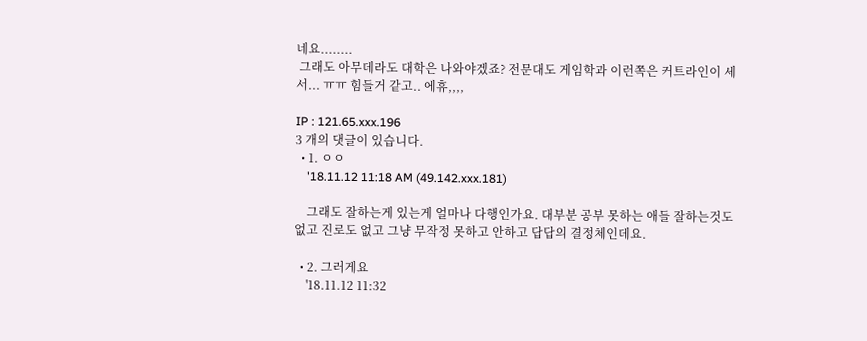네요........
 그래도 아무데라도 대학은 나와야겠죠? 전문대도 게임학과 이런쪽은 커트라인이 세서... ㅠㅠ 힘들거 같고.. 에휴,,,,

IP : 121.65.xxx.196
3 개의 댓글이 있습니다.
  • 1. ㅇㅇ
    '18.11.12 11:18 AM (49.142.xxx.181)

    그래도 잘하는게 있는게 얼마나 다행인가요. 대부분 공부 못하는 애들 잘하는것도 없고 진로도 없고 그냥 무작정 못하고 안하고 답답의 결정체인데요.

  • 2. 그러게요
    '18.11.12 11:32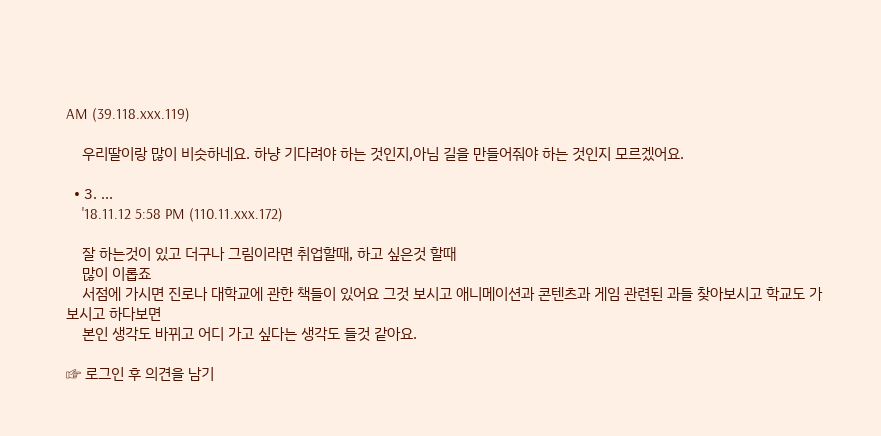AM (39.118.xxx.119)

    우리딸이랑 많이 비슷하네요. 하냥 기다려야 하는 것인지,아님 길을 만들어줘야 하는 것인지 모르겠어요.

  • 3. ...
    '18.11.12 5:58 PM (110.11.xxx.172)

    잘 하는것이 있고 더구나 그림이라면 취업할때, 하고 싶은것 할때
    많이 이롭죠
    서점에 가시면 진로나 대학교에 관한 책들이 있어요 그것 보시고 애니메이션과 콘텐츠과 게임 관련된 과들 찾아보시고 학교도 가보시고 하다보면
    본인 생각도 바뀌고 어디 가고 싶다는 생각도 들것 같아요.

☞ 로그인 후 의견을 남기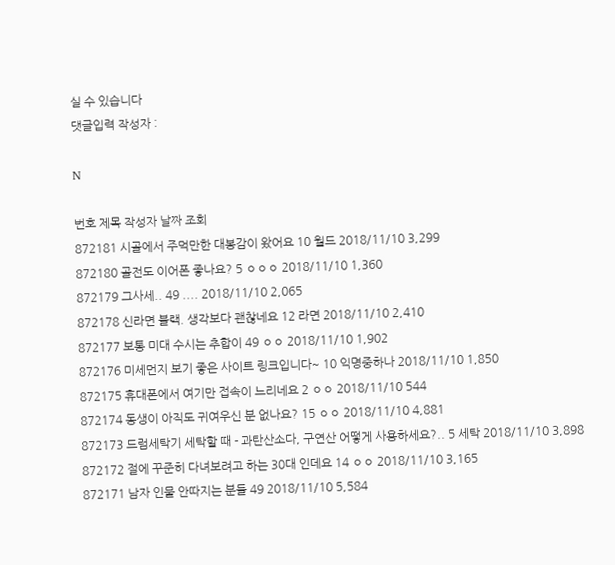실 수 있습니다
댓글입력 작성자 :

N

번호 제목 작성자 날짜 조회
872181 시골에서 주먹만한 대봉감이 왔어요 10 월드 2018/11/10 3,299
872180 골전도 이어폰 좋나요? 5 ㅇㅇㅇ 2018/11/10 1,360
872179 그사세.. 49 .... 2018/11/10 2,065
872178 신라면 블랙. 생각보다 괜찮네요 12 라면 2018/11/10 2,410
872177 보통 미대 수시는 추합이 49 ㅇㅇ 2018/11/10 1,902
872176 미세먼지 보기 좋은 사이트 링크입니다~ 10 익명중하나 2018/11/10 1,850
872175 휴대폰에서 여기만 접속이 느리네요 2 ㅇㅇ 2018/11/10 544
872174 동생이 아직도 귀여우신 분 없나요? 15 ㅇㅇ 2018/11/10 4,881
872173 드럼세탁기 세탁할 때 - 과탄산소다, 구연산 어떻게 사용하세요?.. 5 세탁 2018/11/10 3,898
872172 절에 꾸준히 다녀보려고 하는 30대 인데요 14 ㅇㅇ 2018/11/10 3,165
872171 남자 인물 안따지는 분들 49 2018/11/10 5,584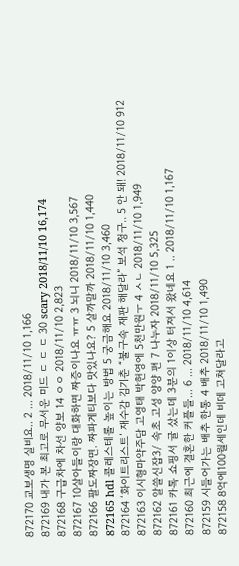872170 교보생명 실비요.. 2 ... 2018/11/10 1,166
872169 내가 본 최고로 무서운 미드 ㄷ ㄷ ㄷ 30 scary 2018/11/10 16,174
872168 구급차에 차선 양보 14 ㅇㅇ 2018/11/10 2,823
872167 10살아들이랑 대화하면 짜증이나요 ㅠㅠ 3 뇌니 2018/11/10 3,567
872166 팔도짜장면. 짜파게티보다 맛있나요? 5 살까말까 2018/11/10 1,440
872165 hdl 콜레스테롤 높이는 방법 5 궁금해요 2018/11/10 3,460
872164 ‘화이트리스트’ 재수감 김기춘 “불구속 재판 해달라” 보석 청구.. 5 안 돼! 2018/11/10 912
872163 이시형마약주담 고영태 박헌영에 5천만원ㅜ 4 ㅅㄴ 2018/11/10 1,949
872162 알쓸신잡3/ 속초 고성 양양 편 7 나누자 2018/11/10 5,325
872161 카톡 쇼핑서 귤 샀는데 3분의 1이상 터져서 왔네요 1 .. 2018/11/10 1,167
872160 최근에 결혼한 커플들... 6 ... 2018/11/10 4,614
872159 시들어가는 배추 한통 4 배추 2018/11/10 1,490
872158 8억에100월세인데 비데 고쳐달라고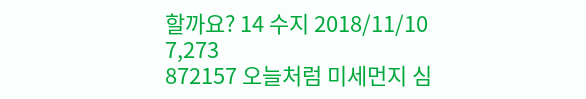할까요? 14 수지 2018/11/10 7,273
872157 오늘처럼 미세먼지 심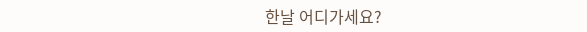한날 어디가세요?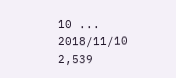10 ... 2018/11/10 2,539